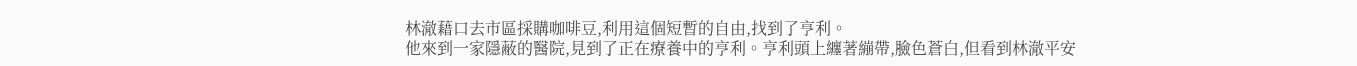林澈藉口去市區採購咖啡豆,利用這個短暫的自由,找到了亨利。
他來到一家隱蔽的醫院,見到了正在療養中的亨利。亨利頭上纏著繃帶,臉色蒼白,但看到林澈平安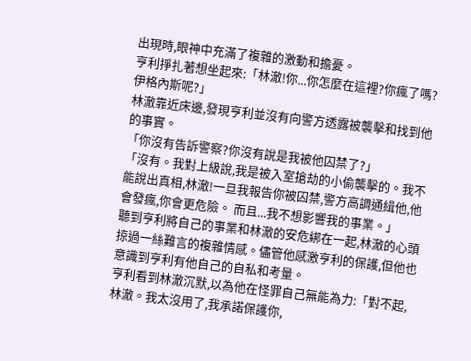出現時,眼神中充滿了複雜的激動和擔憂。
亨利掙扎著想坐起來:「林澈!你...你怎麼在這裡?你瘋了嗎?伊格內斯呢?」
林澈靠近床邊,發現亨利並沒有向警方透露被襲擊和找到他的事實。
「你沒有告訴警察?你沒有說是我被他囚禁了?」
「沒有。我對上級說,我是被入室搶劫的小偷襲擊的。我不能說出真相,林澈!一旦我報告你被囚禁,警方高調通緝他,他會發瘋,你會更危險。 而且...我不想影響我的事業。」
聽到亨利將自己的事業和林澈的安危綁在一起,林澈的心頭掠過一絲難言的複雜情感。儘管他感激亨利的保護,但他也意識到亨利有他自己的自私和考量。
亨利看到林澈沉默,以為他在怪罪自己無能為力:「對不起,林澈。我太沒用了,我承諾保護你,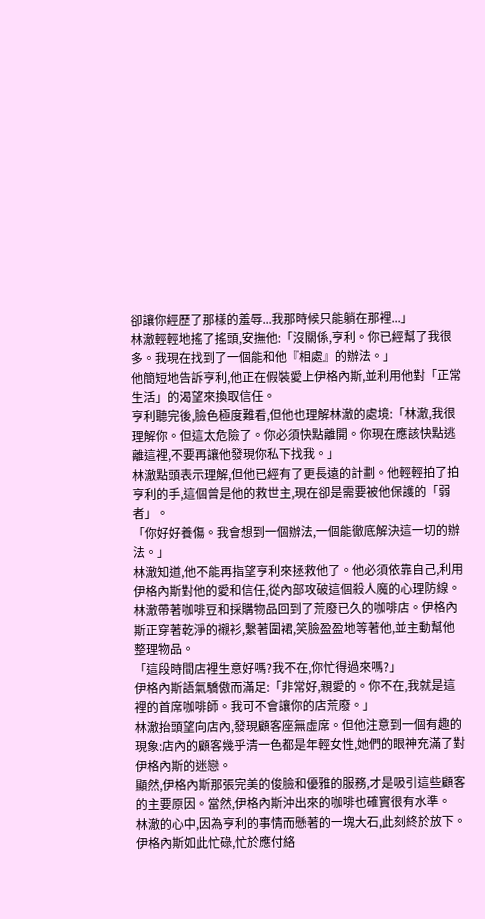卻讓你經歷了那樣的羞辱...我那時候只能躺在那裡...」
林澈輕輕地搖了搖頭,安撫他:「沒關係,亨利。你已經幫了我很多。我現在找到了一個能和他『相處』的辦法。」
他簡短地告訴亨利,他正在假裝愛上伊格內斯,並利用他對「正常生活」的渴望來換取信任。
亨利聽完後,臉色極度難看,但他也理解林澈的處境:「林澈,我很理解你。但這太危險了。你必須快點離開。你現在應該快點逃離這裡,不要再讓他發現你私下找我。」
林澈點頭表示理解,但他已經有了更長遠的計劃。他輕輕拍了拍亨利的手,這個曾是他的救世主,現在卻是需要被他保護的「弱者」。
「你好好養傷。我會想到一個辦法,一個能徹底解決這一切的辦法。」
林澈知道,他不能再指望亨利來拯救他了。他必須依靠自己,利用伊格內斯對他的愛和信任,從內部攻破這個殺人魔的心理防線。
林澈帶著咖啡豆和採購物品回到了荒廢已久的咖啡店。伊格內斯正穿著乾淨的襯衫,繫著圍裙,笑臉盈盈地等著他,並主動幫他整理物品。
「這段時間店裡生意好嗎?我不在,你忙得過來嗎?」
伊格內斯語氣驕傲而滿足:「非常好,親愛的。你不在,我就是這裡的首席咖啡師。我可不會讓你的店荒廢。」
林澈抬頭望向店內,發現顧客座無虛席。但他注意到一個有趣的現象:店內的顧客幾乎清一色都是年輕女性,她們的眼神充滿了對伊格內斯的迷戀。
顯然,伊格內斯那張完美的俊臉和優雅的服務,才是吸引這些顧客的主要原因。當然,伊格內斯沖出來的咖啡也確實很有水準。
林澈的心中,因為亨利的事情而懸著的一塊大石,此刻終於放下。伊格內斯如此忙碌,忙於應付絡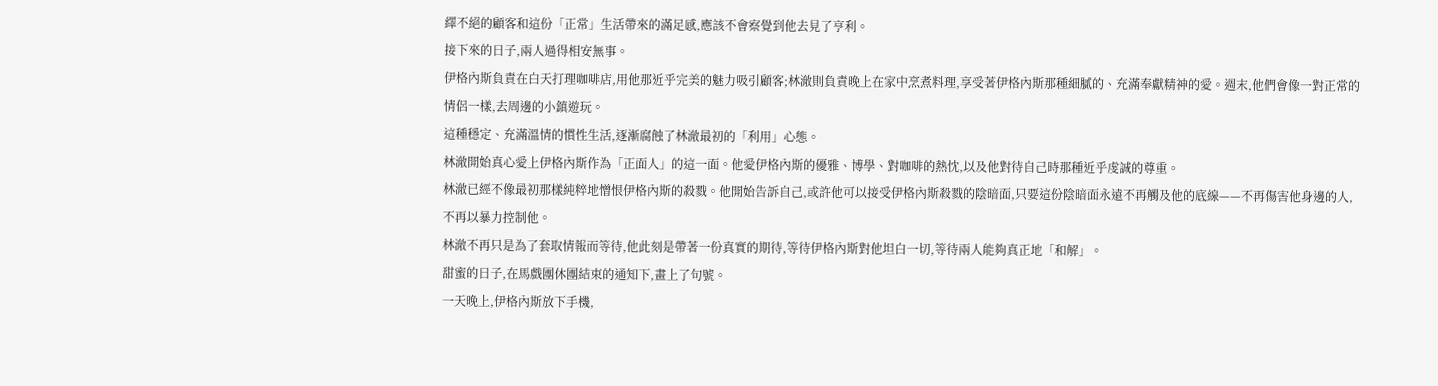繹不絕的顧客和這份「正常」生活帶來的滿足感,應該不會察覺到他去見了亨利。
接下來的日子,兩人過得相安無事。
伊格內斯負責在白天打理咖啡店,用他那近乎完美的魅力吸引顧客;林澈則負責晚上在家中烹煮料理,享受著伊格內斯那種細膩的、充滿奉獻精神的愛。週末,他們會像一對正常的情侶一樣,去周邊的小鎮遊玩。
這種穩定、充滿溫情的慣性生活,逐漸腐蝕了林澈最初的「利用」心態。
林澈開始真心愛上伊格內斯作為「正面人」的這一面。他愛伊格內斯的優雅、博學、對咖啡的熱忱,以及他對待自己時那種近乎虔誠的尊重。
林澈已經不像最初那樣純粹地憎恨伊格內斯的殺戮。他開始告訴自己,或許他可以接受伊格內斯殺戮的陰暗面,只要這份陰暗面永遠不再觸及他的底線——不再傷害他身邊的人,不再以暴力控制他。
林澈不再只是為了套取情報而等待,他此刻是帶著一份真實的期待,等待伊格內斯對他坦白一切,等待兩人能夠真正地「和解」。
甜蜜的日子,在馬戲團休團結束的通知下,畫上了句號。
一天晚上,伊格內斯放下手機,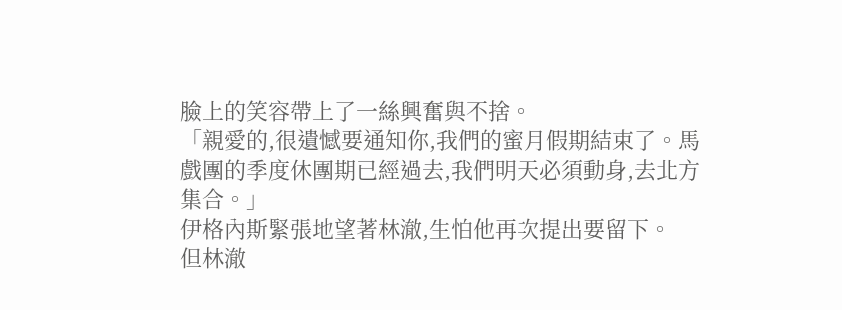臉上的笑容帶上了一絲興奮與不捨。
「親愛的,很遺憾要通知你,我們的蜜月假期結束了。馬戲團的季度休團期已經過去,我們明天必須動身,去北方集合。」
伊格內斯緊張地望著林澈,生怕他再次提出要留下。
但林澈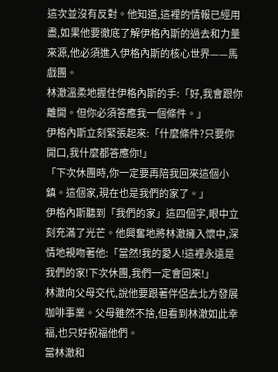這次並沒有反對。他知道,這裡的情報已經用盡,如果他要徹底了解伊格內斯的過去和力量來源,他必須進入伊格內斯的核心世界——馬戲團。
林澈溫柔地握住伊格內斯的手:「好,我會跟你離開。但你必須答應我一個條件。」
伊格內斯立刻緊張起來:「什麼條件?只要你開口,我什麼都答應你!」
「下次休團時,你一定要再陪我回來這個小鎮。這個家,現在也是我們的家了。」
伊格內斯聽到「我們的家」這四個字,眼中立刻充滿了光芒。他興奮地將林澈擁入懷中,深情地親吻著他:「當然!我的愛人!這裡永遠是我們的家!下次休團,我們一定會回來!」
林澈向父母交代,說他要跟著伴侶去北方發展咖啡事業。父母雖然不捨,但看到林澈如此幸福,也只好祝福他們。
當林澈和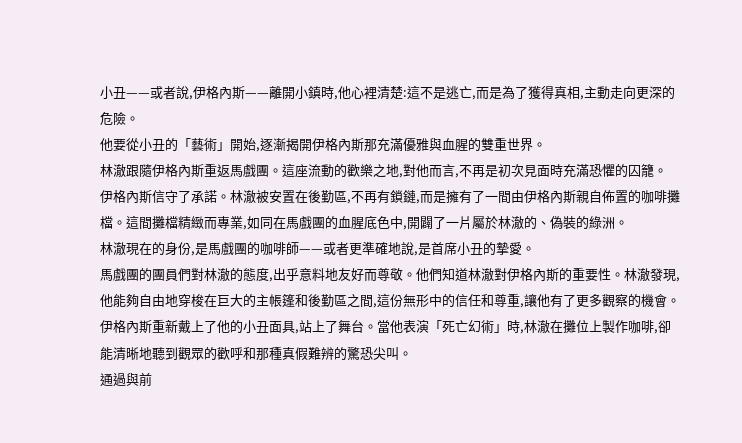小丑——或者說,伊格內斯——離開小鎮時,他心裡清楚:這不是逃亡,而是為了獲得真相,主動走向更深的危險。
他要從小丑的「藝術」開始,逐漸揭開伊格內斯那充滿優雅與血腥的雙重世界。
林澈跟隨伊格內斯重返馬戲團。這座流動的歡樂之地,對他而言,不再是初次見面時充滿恐懼的囚籠。
伊格內斯信守了承諾。林澈被安置在後勤區,不再有鎖鏈,而是擁有了一間由伊格內斯親自佈置的咖啡攤檔。這間攤檔精緻而專業,如同在馬戲團的血腥底色中,開闢了一片屬於林澈的、偽裝的綠洲。
林澈現在的身份,是馬戲團的咖啡師——或者更準確地說,是首席小丑的摯愛。
馬戲團的團員們對林澈的態度,出乎意料地友好而尊敬。他們知道林澈對伊格內斯的重要性。林澈發現,他能夠自由地穿梭在巨大的主帳篷和後勤區之間,這份無形中的信任和尊重,讓他有了更多觀察的機會。
伊格內斯重新戴上了他的小丑面具,站上了舞台。當他表演「死亡幻術」時,林澈在攤位上製作咖啡,卻能清晰地聽到觀眾的歡呼和那種真假難辨的驚恐尖叫。
通過與前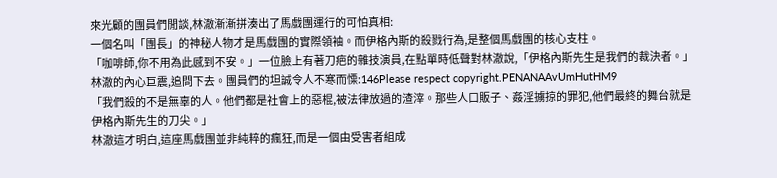來光顧的團員們閒談,林澈漸漸拼湊出了馬戲團運行的可怕真相:
一個名叫「團長」的神秘人物才是馬戲團的實際領袖。而伊格內斯的殺戮行為,是整個馬戲團的核心支柱。
「咖啡師,你不用為此感到不安。」一位臉上有著刀疤的雜技演員,在點單時低聲對林澈說,「伊格內斯先生是我們的裁決者。」
林澈的內心巨震,追問下去。團員們的坦誠令人不寒而慄:146Please respect copyright.PENANAAvUmHutHM9
「我們殺的不是無辜的人。他們都是社會上的惡棍,被法律放過的渣滓。那些人口販子、姦淫擄掠的罪犯,他們最終的舞台就是伊格內斯先生的刀尖。」
林澈這才明白,這座馬戲團並非純粹的瘋狂,而是一個由受害者組成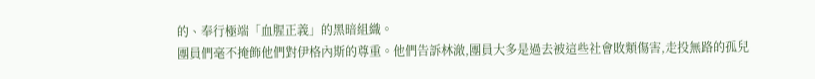的、奉行極端「血腥正義」的黑暗組織。
團員們毫不掩飾他們對伊格內斯的尊重。他們告訴林澈,團員大多是過去被這些社會敗類傷害,走投無路的孤兒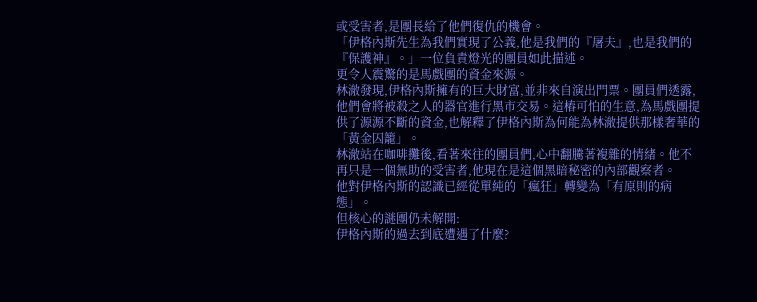或受害者,是團長給了他們復仇的機會。
「伊格內斯先生為我們實現了公義,他是我們的『屠夫』,也是我們的『保護神』。」一位負責燈光的團員如此描述。
更令人震驚的是馬戲團的資金來源。
林澈發現,伊格內斯擁有的巨大財富,並非來自演出門票。團員們透露,他們會將被殺之人的器官進行黑市交易。這樁可怕的生意,為馬戲團提供了源源不斷的資金,也解釋了伊格內斯為何能為林澈提供那樣奢華的「黃金囚籠」。
林澈站在咖啡攤後,看著來往的團員們,心中翻騰著複雜的情緒。他不再只是一個無助的受害者,他現在是這個黑暗秘密的內部觀察者。
他對伊格內斯的認識已經從單純的「瘋狂」轉變為「有原則的病態」。
但核心的謎團仍未解開:
伊格內斯的過去到底遭遇了什麼?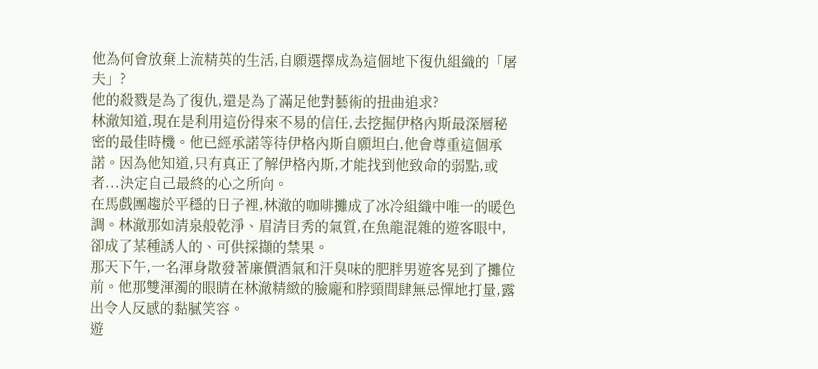他為何會放棄上流精英的生活,自願選擇成為這個地下復仇組織的「屠夫」?
他的殺戮是為了復仇,還是為了滿足他對藝術的扭曲追求?
林澈知道,現在是利用這份得來不易的信任,去挖掘伊格內斯最深層秘密的最佳時機。他已經承諾等待伊格內斯自願坦白,他會尊重這個承諾。因為他知道,只有真正了解伊格內斯,才能找到他致命的弱點,或者...決定自己最終的心之所向。
在馬戲團趨於平穩的日子裡,林澈的咖啡攤成了冰冷組織中唯一的暖色調。林澈那如清泉般乾淨、眉清目秀的氣質,在魚龍混雜的遊客眼中,卻成了某種誘人的、可供採擷的禁果。
那天下午,一名渾身散發著廉價酒氣和汗臭味的肥胖男遊客晃到了攤位前。他那雙渾濁的眼睛在林澈精緻的臉龐和脖頸間肆無忌憚地打量,露出令人反感的黏膩笑容。
遊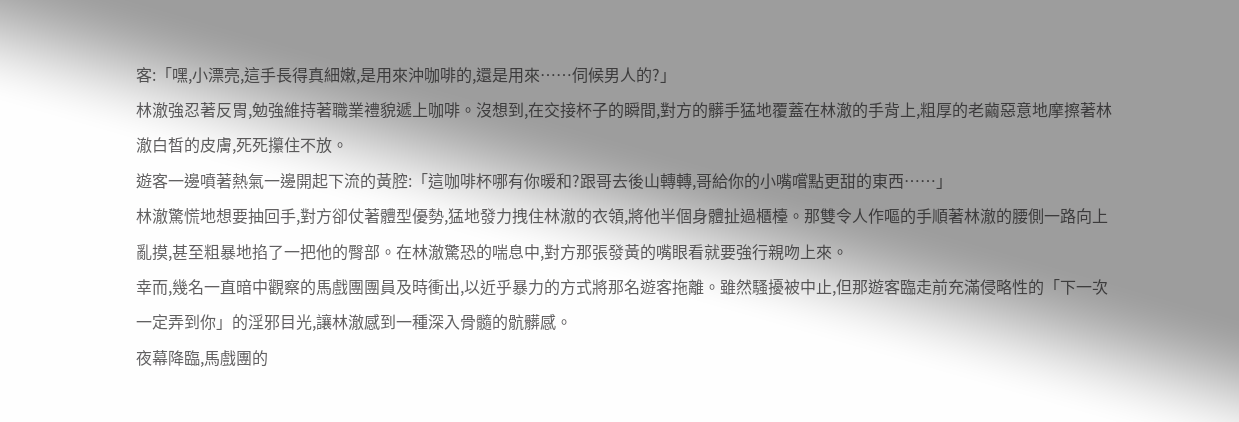客:「嘿,小漂亮,這手長得真細嫩,是用來沖咖啡的,還是用來……伺候男人的?」
林澈強忍著反胃,勉強維持著職業禮貌遞上咖啡。沒想到,在交接杯子的瞬間,對方的髒手猛地覆蓋在林澈的手背上,粗厚的老繭惡意地摩擦著林澈白皙的皮膚,死死攥住不放。
遊客一邊噴著熱氣一邊開起下流的黃腔:「這咖啡杯哪有你暖和?跟哥去後山轉轉,哥給你的小嘴嚐點更甜的東西……」
林澈驚慌地想要抽回手,對方卻仗著體型優勢,猛地發力拽住林澈的衣領,將他半個身體扯過櫃檯。那雙令人作嘔的手順著林澈的腰側一路向上亂摸,甚至粗暴地掐了一把他的臀部。在林澈驚恐的喘息中,對方那張發黃的嘴眼看就要強行親吻上來。
幸而,幾名一直暗中觀察的馬戲團團員及時衝出,以近乎暴力的方式將那名遊客拖離。雖然騷擾被中止,但那遊客臨走前充滿侵略性的「下一次一定弄到你」的淫邪目光,讓林澈感到一種深入骨髓的骯髒感。
夜幕降臨,馬戲團的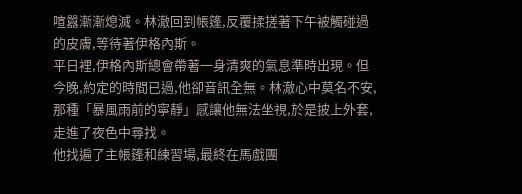喧囂漸漸熄滅。林澈回到帳篷,反覆揉搓著下午被觸碰過的皮膚,等待著伊格內斯。
平日裡,伊格內斯總會帶著一身清爽的氣息準時出現。但今晚,約定的時間已過,他卻音訊全無。林澈心中莫名不安,那種「暴風雨前的寧靜」感讓他無法坐視,於是披上外套,走進了夜色中尋找。
他找遍了主帳篷和練習場,最終在馬戲團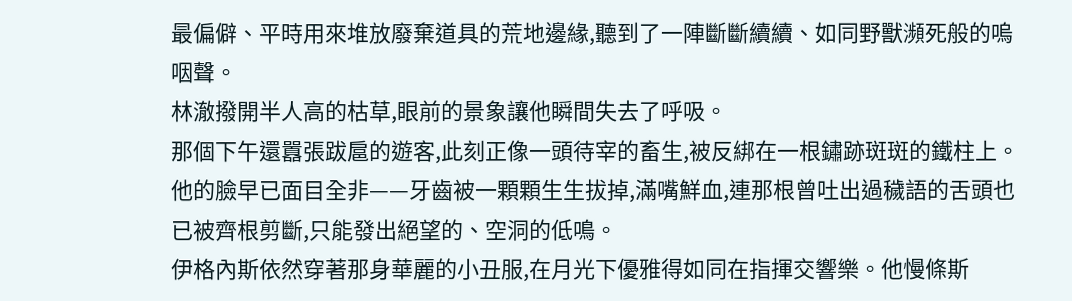最偏僻、平時用來堆放廢棄道具的荒地邊緣,聽到了一陣斷斷續續、如同野獸瀕死般的嗚咽聲。
林澈撥開半人高的枯草,眼前的景象讓他瞬間失去了呼吸。
那個下午還囂張跋扈的遊客,此刻正像一頭待宰的畜生,被反綁在一根鏽跡斑斑的鐵柱上。他的臉早已面目全非——牙齒被一顆顆生生拔掉,滿嘴鮮血,連那根曾吐出過穢語的舌頭也已被齊根剪斷,只能發出絕望的、空洞的低鳴。
伊格內斯依然穿著那身華麗的小丑服,在月光下優雅得如同在指揮交響樂。他慢條斯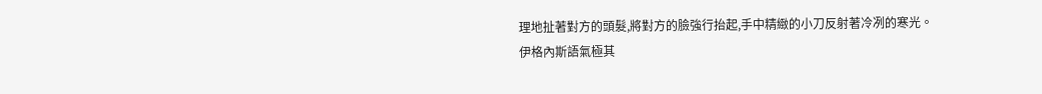理地扯著對方的頭髮,將對方的臉強行抬起,手中精緻的小刀反射著冷冽的寒光。
伊格內斯語氣極其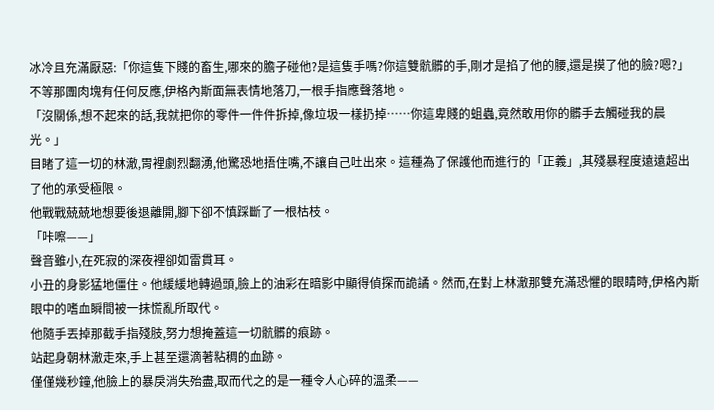冰冷且充滿厭惡:「你這隻下賤的畜生,哪來的膽子碰他?是這隻手嗎?你這雙骯髒的手,剛才是掐了他的腰,還是摸了他的臉?嗯?」
不等那團肉塊有任何反應,伊格內斯面無表情地落刀,一根手指應聲落地。
「沒關係,想不起來的話,我就把你的零件一件件拆掉,像垃圾一樣扔掉……你這卑賤的蛆蟲,竟然敢用你的髒手去觸碰我的晨光。」
目睹了這一切的林澈,胃裡劇烈翻湧,他驚恐地捂住嘴,不讓自己吐出來。這種為了保護他而進行的「正義」,其殘暴程度遠遠超出了他的承受極限。
他戰戰兢兢地想要後退離開,腳下卻不慎踩斷了一根枯枝。
「咔嚓——」
聲音雖小,在死寂的深夜裡卻如雷貫耳。
小丑的身影猛地僵住。他緩緩地轉過頭,臉上的油彩在暗影中顯得偵探而詭譎。然而,在對上林澈那雙充滿恐懼的眼睛時,伊格內斯眼中的嗜血瞬間被一抹慌亂所取代。
他隨手丟掉那截手指殘肢,努力想掩蓋這一切骯髒的痕跡。
站起身朝林澈走來,手上甚至還滴著粘稠的血跡。
僅僅幾秒鐘,他臉上的暴戾消失殆盡,取而代之的是一種令人心碎的溫柔——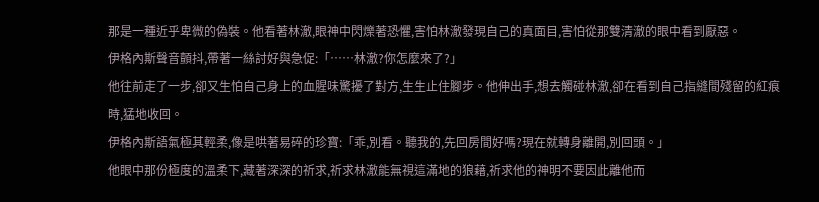那是一種近乎卑微的偽裝。他看著林澈,眼神中閃爍著恐懼,害怕林澈發現自己的真面目,害怕從那雙清澈的眼中看到厭惡。
伊格內斯聲音顫抖,帶著一絲討好與急促:「……林澈?你怎麼來了?」
他往前走了一步,卻又生怕自己身上的血腥味驚擾了對方,生生止住腳步。他伸出手,想去觸碰林澈,卻在看到自己指縫間殘留的紅痕時,猛地收回。
伊格內斯語氣極其輕柔,像是哄著易碎的珍寶:「乖,別看。聽我的,先回房間好嗎?現在就轉身離開,別回頭。」
他眼中那份極度的溫柔下,藏著深深的祈求,祈求林澈能無視這滿地的狼藉,祈求他的神明不要因此離他而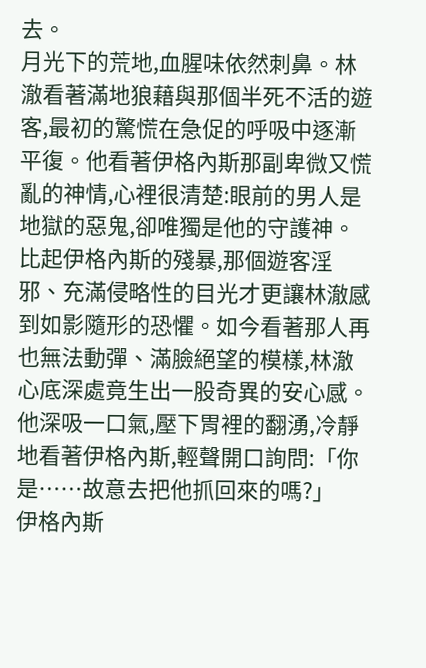去。
月光下的荒地,血腥味依然刺鼻。林澈看著滿地狼藉與那個半死不活的遊客,最初的驚慌在急促的呼吸中逐漸平復。他看著伊格內斯那副卑微又慌亂的神情,心裡很清楚:眼前的男人是地獄的惡鬼,卻唯獨是他的守護神。
比起伊格內斯的殘暴,那個遊客淫邪、充滿侵略性的目光才更讓林澈感到如影隨形的恐懼。如今看著那人再也無法動彈、滿臉絕望的模樣,林澈心底深處竟生出一股奇異的安心感。他深吸一口氣,壓下胃裡的翻湧,冷靜地看著伊格內斯,輕聲開口詢問:「你是……故意去把他抓回來的嗎?」
伊格內斯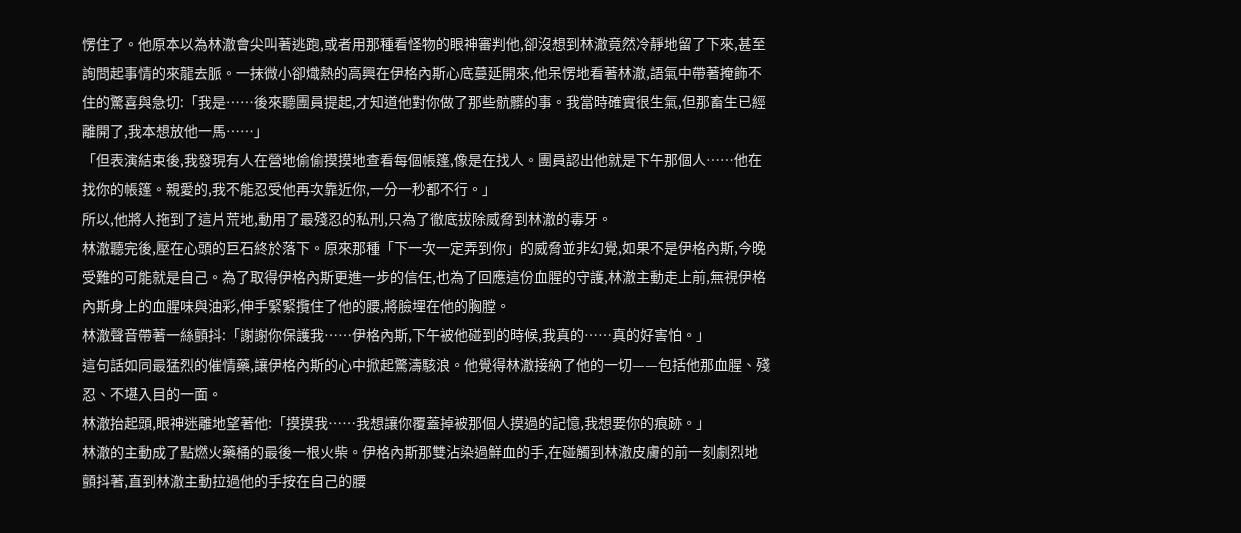愣住了。他原本以為林澈會尖叫著逃跑,或者用那種看怪物的眼神審判他,卻沒想到林澈竟然冷靜地留了下來,甚至詢問起事情的來龍去脈。一抹微小卻熾熱的高興在伊格內斯心底蔓延開來,他呆愣地看著林澈,語氣中帶著掩飾不住的驚喜與急切:「我是……後來聽團員提起,才知道他對你做了那些骯髒的事。我當時確實很生氣,但那畜生已經離開了,我本想放他一馬……」
「但表演結束後,我發現有人在營地偷偷摸摸地查看每個帳篷,像是在找人。團員認出他就是下午那個人……他在找你的帳篷。親愛的,我不能忍受他再次靠近你,一分一秒都不行。」
所以,他將人拖到了這片荒地,動用了最殘忍的私刑,只為了徹底拔除威脅到林澈的毒牙。
林澈聽完後,壓在心頭的巨石終於落下。原來那種「下一次一定弄到你」的威脅並非幻覺,如果不是伊格內斯,今晚受難的可能就是自己。為了取得伊格內斯更進一步的信任,也為了回應這份血腥的守護,林澈主動走上前,無視伊格內斯身上的血腥味與油彩,伸手緊緊攬住了他的腰,將臉埋在他的胸膛。
林澈聲音帶著一絲顫抖:「謝謝你保護我……伊格內斯,下午被他碰到的時候,我真的……真的好害怕。」
這句話如同最猛烈的催情藥,讓伊格內斯的心中掀起驚濤駭浪。他覺得林澈接納了他的一切——包括他那血腥、殘忍、不堪入目的一面。
林澈抬起頭,眼神迷離地望著他:「摸摸我……我想讓你覆蓋掉被那個人摸過的記憶,我想要你的痕跡。」
林澈的主動成了點燃火藥桶的最後一根火柴。伊格內斯那雙沾染過鮮血的手,在碰觸到林澈皮膚的前一刻劇烈地顫抖著,直到林澈主動拉過他的手按在自己的腰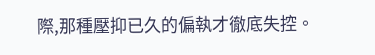際,那種壓抑已久的偏執才徹底失控。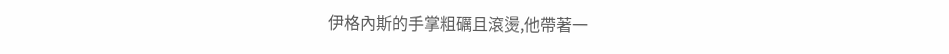伊格內斯的手掌粗礪且滾燙,他帶著一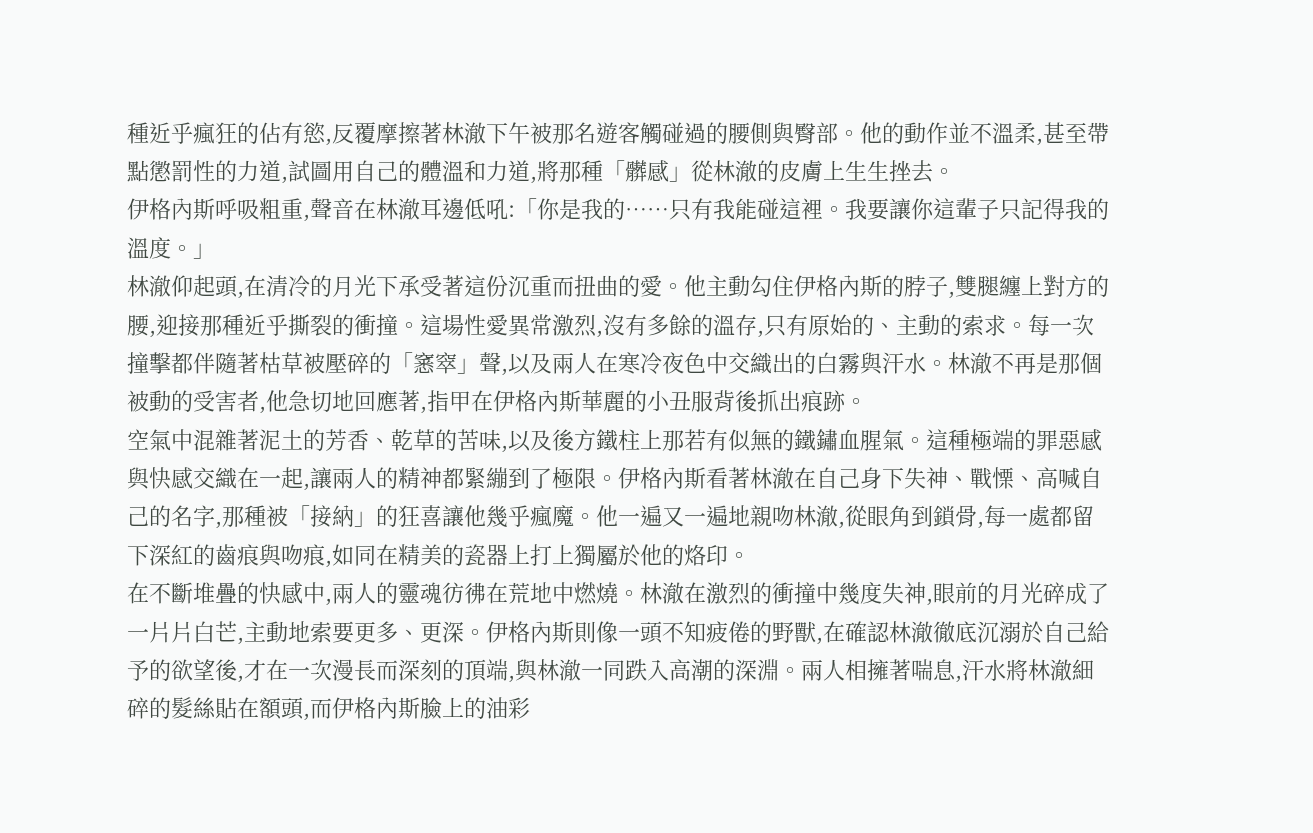種近乎瘋狂的佔有慾,反覆摩擦著林澈下午被那名遊客觸碰過的腰側與臀部。他的動作並不溫柔,甚至帶點懲罰性的力道,試圖用自己的體溫和力道,將那種「髒感」從林澈的皮膚上生生挫去。
伊格內斯呼吸粗重,聲音在林澈耳邊低吼:「你是我的……只有我能碰這裡。我要讓你這輩子只記得我的溫度。」
林澈仰起頭,在清冷的月光下承受著這份沉重而扭曲的愛。他主動勾住伊格內斯的脖子,雙腿纏上對方的腰,迎接那種近乎撕裂的衝撞。這場性愛異常激烈,沒有多餘的溫存,只有原始的、主動的索求。每一次撞擊都伴隨著枯草被壓碎的「窸窣」聲,以及兩人在寒冷夜色中交織出的白霧與汗水。林澈不再是那個被動的受害者,他急切地回應著,指甲在伊格內斯華麗的小丑服背後抓出痕跡。
空氣中混雜著泥土的芳香、乾草的苦味,以及後方鐵柱上那若有似無的鐵鏽血腥氣。這種極端的罪惡感與快感交織在一起,讓兩人的精神都緊繃到了極限。伊格內斯看著林澈在自己身下失神、戰慄、高喊自己的名字,那種被「接納」的狂喜讓他幾乎瘋魔。他一遍又一遍地親吻林澈,從眼角到鎖骨,每一處都留下深紅的齒痕與吻痕,如同在精美的瓷器上打上獨屬於他的烙印。
在不斷堆疊的快感中,兩人的靈魂彷彿在荒地中燃燒。林澈在激烈的衝撞中幾度失神,眼前的月光碎成了一片片白芒,主動地索要更多、更深。伊格內斯則像一頭不知疲倦的野獸,在確認林澈徹底沉溺於自己給予的欲望後,才在一次漫長而深刻的頂端,與林澈一同跌入高潮的深淵。兩人相擁著喘息,汗水將林澈細碎的髮絲貼在額頭,而伊格內斯臉上的油彩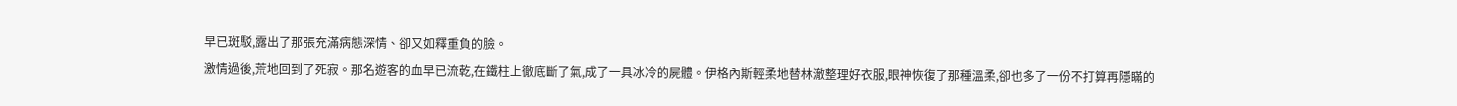早已斑駁,露出了那張充滿病態深情、卻又如釋重負的臉。
激情過後,荒地回到了死寂。那名遊客的血早已流乾,在鐵柱上徹底斷了氣,成了一具冰冷的屍體。伊格內斯輕柔地替林澈整理好衣服,眼神恢復了那種溫柔,卻也多了一份不打算再隱瞞的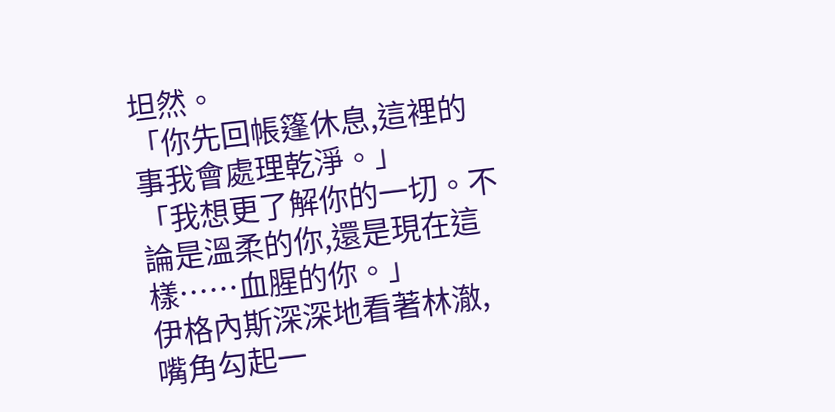坦然。
「你先回帳篷休息,這裡的事我會處理乾淨。」
「我想更了解你的一切。不論是溫柔的你,還是現在這樣……血腥的你。」
伊格內斯深深地看著林澈,嘴角勾起一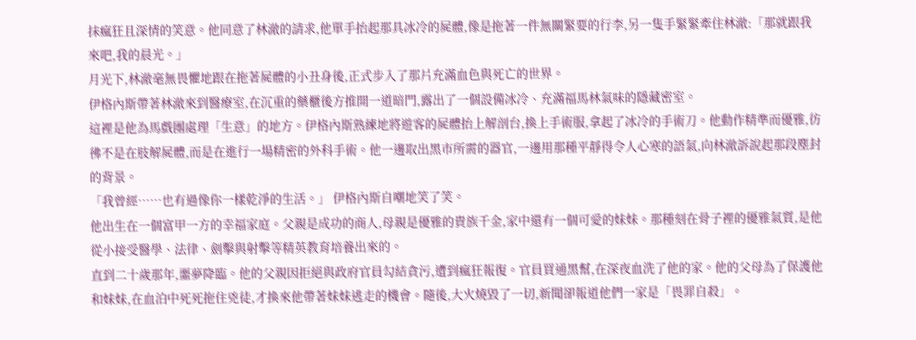抹瘋狂且深情的笑意。他同意了林澈的請求,他單手抬起那具冰冷的屍體,像是拖著一件無關緊要的行李,另一隻手緊緊牽住林澈:「那就跟我來吧,我的晨光。」
月光下,林澈毫無畏懼地跟在拖著屍體的小丑身後,正式步入了那片充滿血色與死亡的世界。
伊格內斯帶著林澈來到醫療室,在沉重的藥櫃後方推開一道暗門,露出了一個設備冰冷、充滿福馬林氣味的隱藏密室。
這裡是他為馬戲團處理「生意」的地方。伊格內斯熟練地將遊客的屍體抬上解剖台,換上手術服,拿起了冰冷的手術刀。他動作精準而優雅,彷彿不是在肢解屍體,而是在進行一場精密的外科手術。他一邊取出黑市所需的器官,一邊用那種平靜得令人心寒的語氣,向林澈訴說起那段塵封的背景。
「我曾經……也有過像你一樣乾淨的生活。」 伊格內斯自嘲地笑了笑。
他出生在一個富甲一方的幸福家庭。父親是成功的商人,母親是優雅的貴族千金,家中還有一個可愛的妹妹。那種刻在骨子裡的優雅氣質,是他從小接受醫學、法律、劍擊與射擊等精英教育培養出來的。
直到二十歲那年,噩夢降臨。他的父親因拒絕與政府官員勾結貪污,遭到瘋狂報復。官員買通黑幫,在深夜血洗了他的家。他的父母為了保護他和妹妹,在血泊中死死拖住兇徒,才換來他帶著妹妹逃走的機會。隨後,大火燒毀了一切,新聞卻報道他們一家是「畏罪自殺」。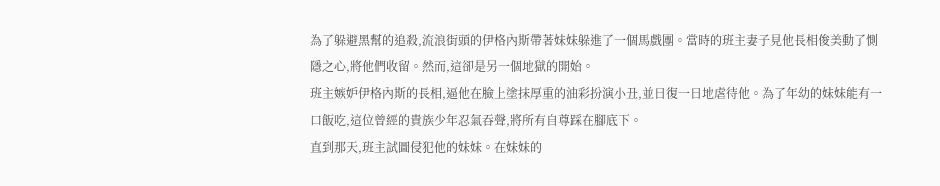為了躲避黑幫的追殺,流浪街頭的伊格內斯帶著妹妹躲進了一個馬戲團。當時的班主妻子見他長相俊美動了惻隱之心,將他們收留。然而,這卻是另一個地獄的開始。
班主嫉妒伊格內斯的長相,逼他在臉上塗抹厚重的油彩扮演小丑,並日復一日地虐待他。為了年幼的妹妹能有一口飯吃,這位曾經的貴族少年忍氣吞聲,將所有自尊踩在腳底下。
直到那天,班主試圖侵犯他的妹妹。在妹妹的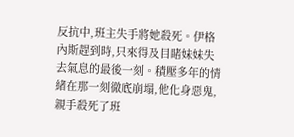反抗中,班主失手將她殺死。伊格內斯趕到時,只來得及目睹妹妹失去氣息的最後一刻。積壓多年的情緒在那一刻徹底崩塌,他化身惡鬼,親手殺死了班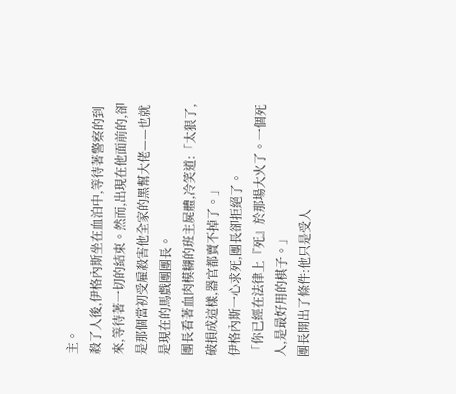主。
殺了人後,伊格內斯坐在血泊中,等待著警察的到來,等待著一切的結束。然而,出現在他面前的,卻是那個當初受雇殺害他全家的黑幫大佬——也就是現在的馬戲團團長。
團長看著血肉模糊的班主屍體,冷笑道:「太狠了,破損成這樣,器官都賣不掉了。」
伊格內斯一心求死,團長卻拒絕了。
「你已經在法律上『死』於那場大火了。一個死人,是最好用的棋子。」
團長開出了條件:他只是受人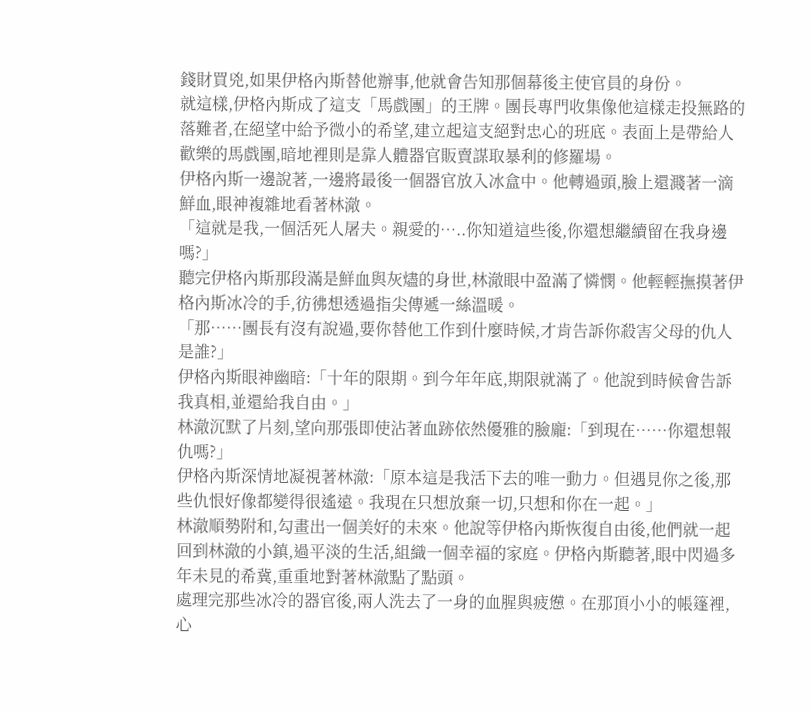錢財買兇,如果伊格內斯替他辦事,他就會告知那個幕後主使官員的身份。
就這樣,伊格內斯成了這支「馬戲團」的王牌。團長專門收集像他這樣走投無路的落難者,在絕望中給予微小的希望,建立起這支絕對忠心的班底。表面上是帶給人歡樂的馬戲團,暗地裡則是靠人體器官販賣謀取暴利的修羅場。
伊格內斯一邊說著,一邊將最後一個器官放入冰盒中。他轉過頭,臉上還濺著一滴鮮血,眼神複雜地看著林澈。
「這就是我,一個活死人屠夫。親愛的…..你知道這些後,你還想繼續留在我身邊嗎?」
聽完伊格內斯那段滿是鮮血與灰燼的身世,林澈眼中盈滿了憐憫。他輕輕撫摸著伊格內斯冰冷的手,彷彿想透過指尖傳遞一絲溫暖。
「那……團長有沒有說過,要你替他工作到什麼時候,才肯告訴你殺害父母的仇人是誰?」
伊格內斯眼神幽暗:「十年的限期。到今年年底,期限就滿了。他說到時候會告訴我真相,並還給我自由。」
林澈沉默了片刻,望向那張即使沾著血跡依然優雅的臉龐:「到現在……你還想報仇嗎?」
伊格內斯深情地凝視著林澈:「原本這是我活下去的唯一動力。但遇見你之後,那些仇恨好像都變得很遙遠。我現在只想放棄一切,只想和你在一起。」
林澈順勢附和,勾畫出一個美好的未來。他說等伊格內斯恢復自由後,他們就一起回到林澈的小鎮,過平淡的生活,組織一個幸福的家庭。伊格內斯聽著,眼中閃過多年未見的希冀,重重地對著林澈點了點頭。
處理完那些冰冷的器官後,兩人洗去了一身的血腥與疲憊。在那頂小小的帳篷裡,心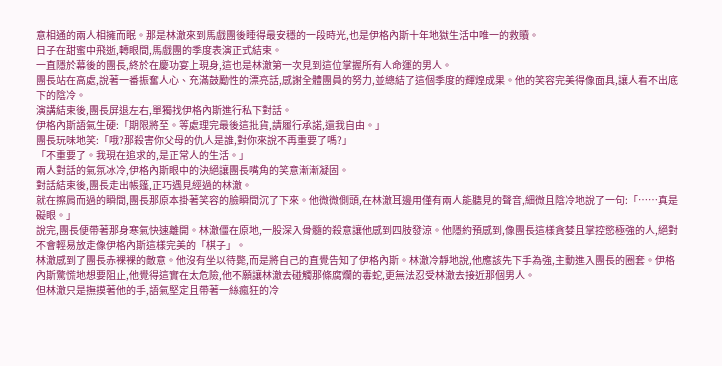意相通的兩人相擁而眠。那是林澈來到馬戲團後睡得最安穩的一段時光,也是伊格內斯十年地獄生活中唯一的救贖。
日子在甜蜜中飛逝,轉眼間,馬戲團的季度表演正式結束。
一直隱於幕後的團長,終於在慶功宴上現身,這也是林澈第一次見到這位掌握所有人命運的男人。
團長站在高處,說著一番振奮人心、充滿鼓勵性的漂亮話,感謝全體團員的努力,並總結了這個季度的輝煌成果。他的笑容完美得像面具,讓人看不出底下的陰冷。
演講結束後,團長屏退左右,單獨找伊格內斯進行私下對話。
伊格內斯語氣生硬:「期限將至。等處理完最後這批貨,請履行承諾,還我自由。」
團長玩味地笑:「哦?那殺害你父母的仇人是誰,對你來說不再重要了嗎?」
「不重要了。我現在追求的,是正常人的生活。」
兩人對話的氣氛冰冷,伊格內斯眼中的決絕讓團長嘴角的笑意漸漸凝固。
對話結束後,團長走出帳篷,正巧遇見經過的林澈。
就在擦肩而過的瞬間,團長那原本掛著笑容的臉瞬間沉了下來。他微微側頭,在林澈耳邊用僅有兩人能聽見的聲音,細微且陰冷地說了一句:「……真是礙眼。」
說完,團長便帶著那身寒氣快速離開。林澈僵在原地,一股深入骨髓的殺意讓他感到四肢發涼。他隱約預感到,像團長這樣貪婪且掌控慾極強的人,絕對不會輕易放走像伊格內斯這樣完美的「棋子」。
林澈感到了團長赤裸裸的敵意。他沒有坐以待斃,而是將自己的直覺告知了伊格內斯。林澈冷靜地說,他應該先下手為強,主動進入團長的圈套。伊格內斯驚慌地想要阻止,他覺得這實在太危險,他不願讓林澈去碰觸那條腐爛的毒蛇,更無法忍受林澈去接近那個男人。
但林澈只是撫摸著他的手,語氣堅定且帶著一絲瘋狂的冷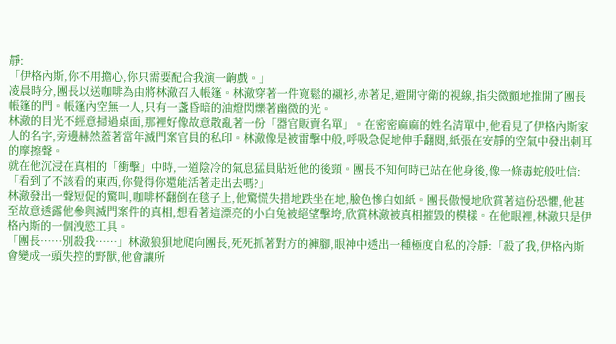靜:
「伊格內斯,你不用擔心,你只需要配合我演一齣戲。」
凌晨時分,團長以送咖啡為由將林澈召入帳篷。林澈穿著一件寬鬆的襯衫,赤著足,避開守衛的視線,指尖微顫地推開了團長帳篷的門。帳篷內空無一人,只有一盞昏暗的油燈閃爍著幽微的光。
林澈的目光不經意掃過桌面,那裡好像故意散亂著一份「器官販賣名單」。在密密麻麻的姓名清單中,他看見了伊格內斯家人的名字,旁邊赫然蓋著當年滅門案官員的私印。林澈像是被雷擊中般,呼吸急促地伸手翻閱,紙張在安靜的空氣中發出刺耳的摩擦聲。
就在他沉浸在真相的「衝擊」中時,一道陰冷的氣息猛員貼近他的後頸。團長不知何時已站在他身後,像一條毒蛇般吐信:「看到了不該看的東西,你覺得你還能活著走出去嗎?」
林澈發出一聲短促的驚叫,咖啡杯翻倒在毯子上,他驚慌失措地跌坐在地,臉色慘白如紙。團長傲慢地欣賞著這份恐懼,他甚至故意透露他參與滅門案件的真相,想看著這漂亮的小白兔被絕望擊垮,欣賞林澈被真相摧毀的模樣。在他眼裡,林澈只是伊格內斯的一個洩慾工具。
「團長……別殺我……」林澈狼狽地爬向團長,死死抓著對方的褲腳,眼神中透出一種極度自私的冷靜:「殺了我,伊格內斯會變成一頭失控的野獸,他會讓所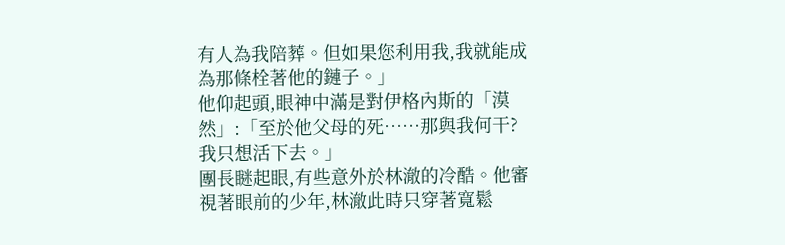有人為我陪葬。但如果您利用我,我就能成為那條栓著他的鏈子。」
他仰起頭,眼神中滿是對伊格內斯的「漠然」:「至於他父母的死……那與我何干?我只想活下去。」
團長瞇起眼,有些意外於林澈的冷酷。他審視著眼前的少年,林澈此時只穿著寬鬆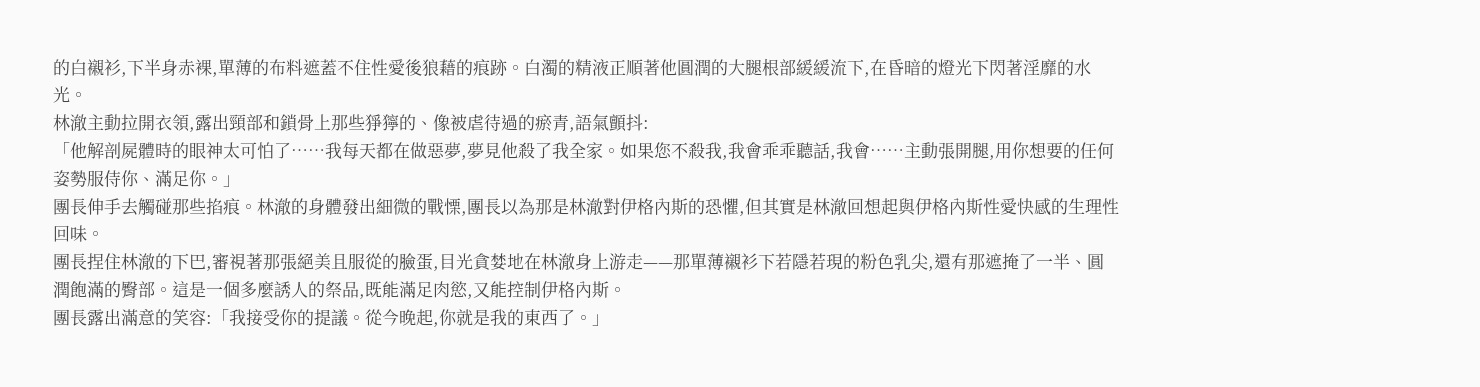的白襯衫,下半身赤裸,單薄的布料遮蓋不住性愛後狼藉的痕跡。白濁的精液正順著他圓潤的大腿根部緩緩流下,在昏暗的燈光下閃著淫靡的水光。
林澈主動拉開衣領,露出頸部和鎖骨上那些猙獰的、像被虐待過的瘀青,語氣顫抖:
「他解剖屍體時的眼神太可怕了……我每天都在做惡夢,夢見他殺了我全家。如果您不殺我,我會乖乖聽話,我會……主動張開腿,用你想要的任何姿勢服侍你、滿足你。」
團長伸手去觸碰那些掐痕。林澈的身體發出細微的戰慄,團長以為那是林澈對伊格內斯的恐懼,但其實是林澈回想起與伊格內斯性愛快感的生理性回味。
團長捏住林澈的下巴,審視著那張絕美且服從的臉蛋,目光貪婪地在林澈身上游走——那單薄襯衫下若隱若現的粉色乳尖,還有那遮掩了一半、圓潤飽滿的臀部。這是一個多麼誘人的祭品,既能滿足肉慾,又能控制伊格內斯。
團長露出滿意的笑容:「我接受你的提議。從今晚起,你就是我的東西了。」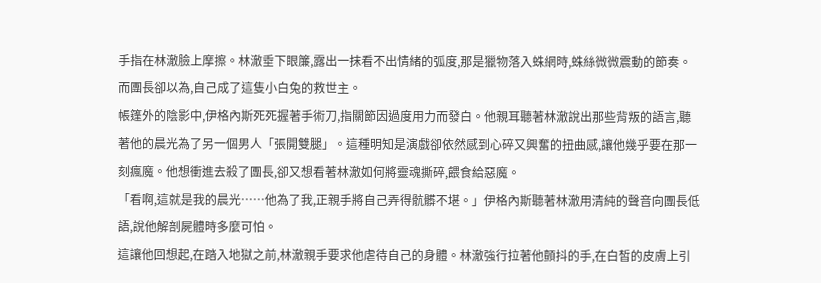手指在林澈臉上摩擦。林澈垂下眼簾,露出一抹看不出情緒的弧度,那是獵物落入蛛網時,蛛絲微微震動的節奏。而團長卻以為,自己成了這隻小白兔的救世主。
帳篷外的陰影中,伊格內斯死死握著手術刀,指關節因過度用力而發白。他親耳聽著林澈說出那些背叛的語言,聽著他的晨光為了另一個男人「張開雙腿」。這種明知是演戲卻依然感到心碎又興奮的扭曲感,讓他幾乎要在那一刻瘋魔。他想衝進去殺了團長,卻又想看著林澈如何將靈魂撕碎,餵食給惡魔。
「看啊,這就是我的晨光……他為了我,正親手將自己弄得骯髒不堪。」伊格內斯聽著林澈用清純的聲音向團長低語,說他解剖屍體時多麼可怕。
這讓他回想起,在踏入地獄之前,林澈親手要求他虐待自己的身體。林澈強行拉著他顫抖的手,在白皙的皮膚上引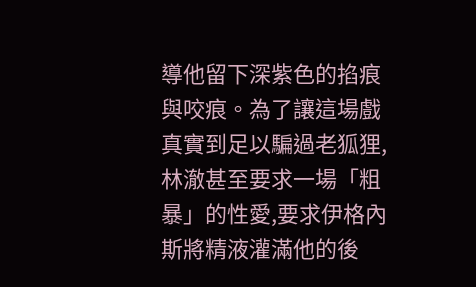導他留下深紫色的掐痕與咬痕。為了讓這場戲真實到足以騙過老狐狸,林澈甚至要求一場「粗暴」的性愛,要求伊格內斯將精液灌滿他的後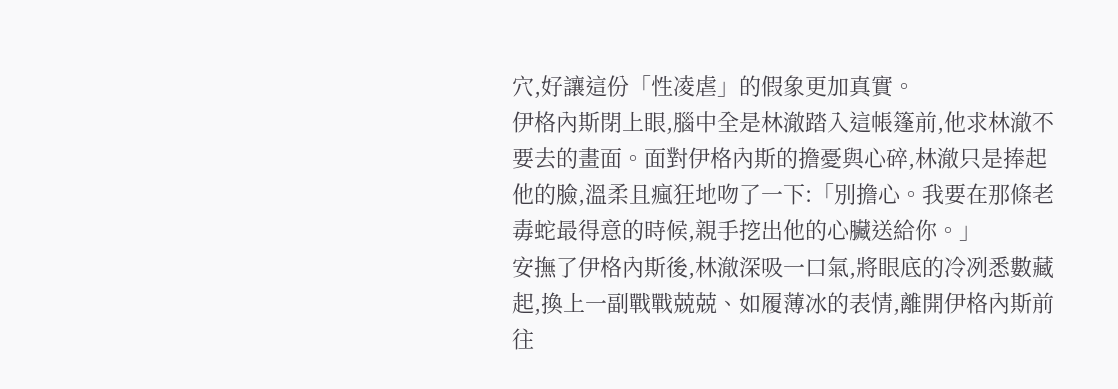穴,好讓這份「性凌虐」的假象更加真實。
伊格內斯閉上眼,腦中全是林澈踏入這帳篷前,他求林澈不要去的畫面。面對伊格內斯的擔憂與心碎,林澈只是捧起他的臉,溫柔且瘋狂地吻了一下:「別擔心。我要在那條老毒蛇最得意的時候,親手挖出他的心臟送給你。」
安撫了伊格內斯後,林澈深吸一口氣,將眼底的冷冽悉數藏起,換上一副戰戰兢兢、如履薄冰的表情,離開伊格內斯前往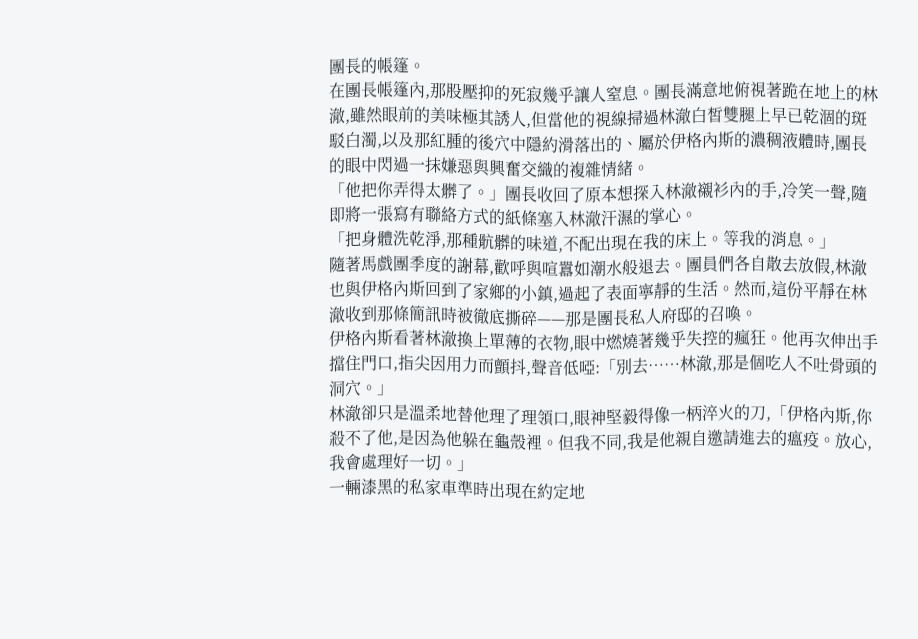團長的帳篷。
在團長帳篷內,那股壓抑的死寂幾乎讓人窒息。團長滿意地俯視著跪在地上的林澈,雖然眼前的美味極其誘人,但當他的視線掃過林澈白皙雙腿上早已乾涸的斑駁白濁,以及那紅腫的後穴中隱約滑落出的、屬於伊格內斯的濃稠液體時,團長的眼中閃過一抹嫌惡與興奮交織的複雜情緒。
「他把你弄得太髒了。」團長收回了原本想探入林澈襯衫內的手,冷笑一聲,隨即將一張寫有聯絡方式的紙條塞入林澈汗濕的掌心。
「把身體洗乾淨,那種骯髒的味道,不配出現在我的床上。等我的消息。」
隨著馬戲團季度的謝幕,歡呼與喧囂如潮水般退去。團員們各自散去放假,林澈也與伊格內斯回到了家鄉的小鎮,過起了表面寧靜的生活。然而,這份平靜在林澈收到那條簡訊時被徹底撕碎——那是團長私人府邸的召喚。
伊格內斯看著林澈換上單薄的衣物,眼中燃燒著幾乎失控的瘋狂。他再次伸出手擋住門口,指尖因用力而顫抖,聲音低啞:「別去……林澈,那是個吃人不吐骨頭的洞穴。」
林澈卻只是溫柔地替他理了理領口,眼神堅毅得像一柄淬火的刀,「伊格內斯,你殺不了他,是因為他躲在龜殼裡。但我不同,我是他親自邀請進去的瘟疫。放心,我會處理好一切。」
一輛漆黑的私家車準時出現在約定地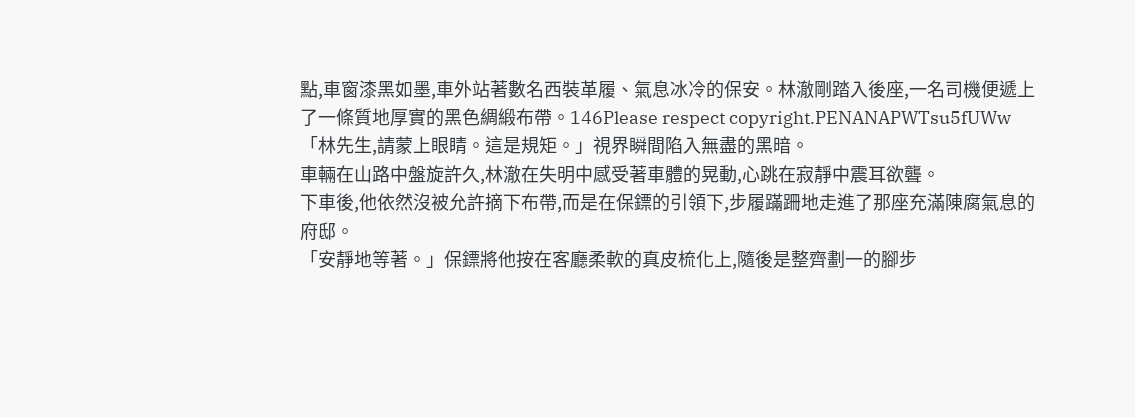點,車窗漆黑如墨,車外站著數名西裝革履、氣息冰冷的保安。林澈剛踏入後座,一名司機便遞上了一條質地厚實的黑色綢緞布帶。146Please respect copyright.PENANAPWTsu5fUWw
「林先生,請蒙上眼睛。這是規矩。」視界瞬間陷入無盡的黑暗。
車輛在山路中盤旋許久,林澈在失明中感受著車體的晃動,心跳在寂靜中震耳欲聾。
下車後,他依然沒被允許摘下布帶,而是在保鏢的引領下,步履蹣跚地走進了那座充滿陳腐氣息的府邸。
「安靜地等著。」保鏢將他按在客廳柔軟的真皮梳化上,隨後是整齊劃一的腳步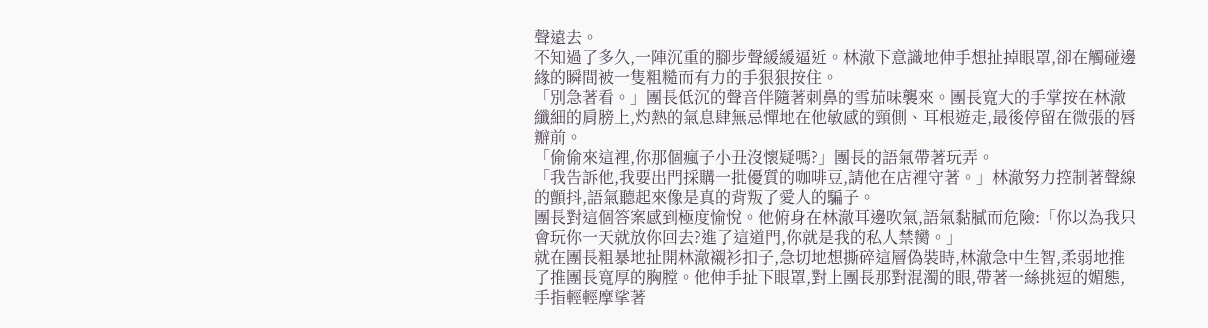聲遠去。
不知過了多久,一陣沉重的腳步聲緩緩逼近。林澈下意識地伸手想扯掉眼罩,卻在觸碰邊緣的瞬間被一隻粗糙而有力的手狠狠按住。
「別急著看。」團長低沉的聲音伴隨著刺鼻的雪茄味襲來。團長寬大的手掌按在林澈纖細的肩膀上,灼熱的氣息肆無忌憚地在他敏感的頸側、耳根遊走,最後停留在微張的唇瓣前。
「偷偷來這裡,你那個瘋子小丑沒懷疑嗎?」團長的語氣帶著玩弄。
「我告訴他,我要出門採購一批優質的咖啡豆,請他在店裡守著。」林澈努力控制著聲線的顫抖,語氣聽起來像是真的背叛了愛人的騙子。
團長對這個答案感到極度愉悅。他俯身在林澈耳邊吹氣,語氣黏膩而危險:「你以為我只會玩你一天就放你回去?進了這道門,你就是我的私人禁臠。」
就在團長粗暴地扯開林澈襯衫扣子,急切地想撕碎這層偽裝時,林澈急中生智,柔弱地推了推團長寬厚的胸膛。他伸手扯下眼罩,對上團長那對混濁的眼,帶著一絲挑逗的媚態,手指輕輕摩挲著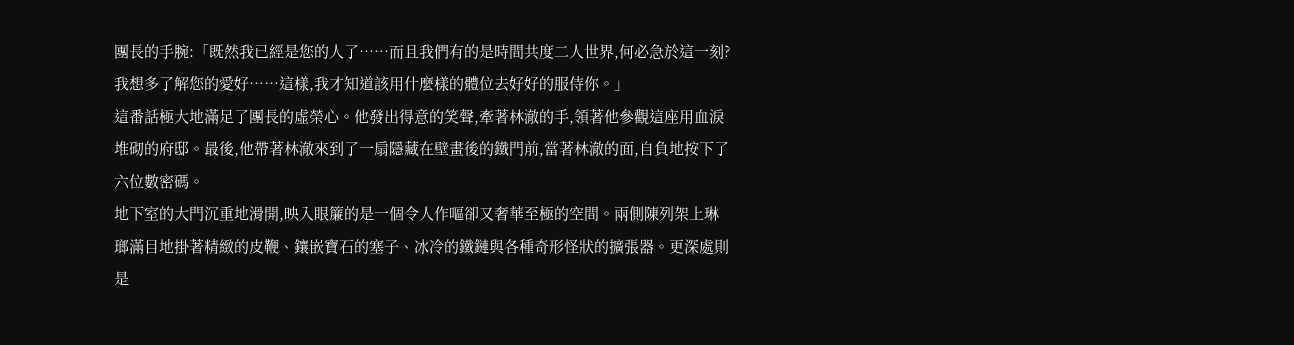團長的手腕:「既然我已經是您的人了……而且我們有的是時間共度二人世界,何必急於這一刻?我想多了解您的愛好……這樣,我才知道該用什麼樣的體位去好好的服侍你。」
這番話極大地滿足了團長的虛榮心。他發出得意的笑聲,牽著林澈的手,領著他參觀這座用血淚堆砌的府邸。最後,他帶著林澈來到了一扇隱藏在壁畫後的鐵門前,當著林澈的面,自負地按下了六位數密碼。
地下室的大門沉重地滑開,映入眼簾的是一個令人作嘔卻又奢華至極的空間。兩側陳列架上琳瑯滿目地掛著精緻的皮鞭、鑲嵌寶石的塞子、冰冷的鐵鏈與各種奇形怪狀的擴張器。更深處則是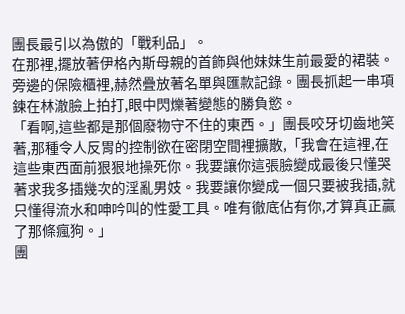團長最引以為傲的「戰利品」。
在那裡,擺放著伊格內斯母親的首飾與他妹妹生前最愛的裙裝。旁邊的保險櫃裡,赫然疊放著名單與匯款記錄。團長抓起一串項鍊在林澈臉上拍打,眼中閃爍著變態的勝負慾。
「看啊,這些都是那個廢物守不住的東西。」團長咬牙切齒地笑著,那種令人反胃的控制欲在密閉空間裡擴散,「我會在這裡,在這些東西面前狠狠地操死你。我要讓你這張臉變成最後只懂哭著求我多插幾次的淫亂男妓。我要讓你變成一個只要被我插,就只懂得流水和呻吟叫的性愛工具。唯有徹底佔有你,才算真正贏了那條瘋狗。」
團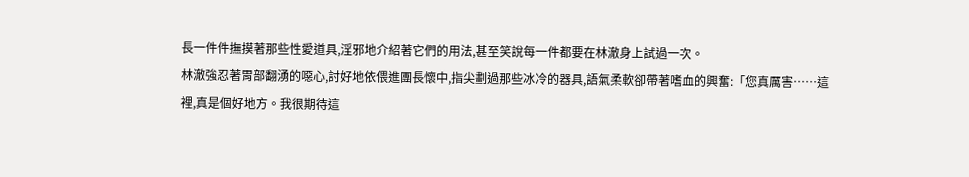長一件件撫摸著那些性愛道具,淫邪地介紹著它們的用法,甚至笑說每一件都要在林澈身上試過一次。
林澈強忍著胃部翻湧的噁心,討好地依偎進團長懷中,指尖劃過那些冰冷的器具,語氣柔軟卻帶著嗜血的興奮:「您真厲害……這裡,真是個好地方。我很期待這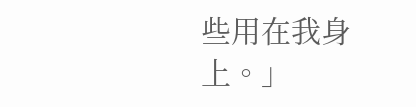些用在我身上。」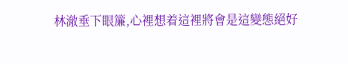林澈垂下眼簾,心裡想着這裡將會是這變態絕好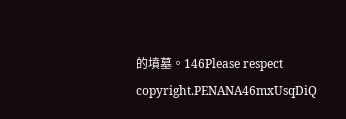的墳墓。146Please respect copyright.PENANA46mxUsqDiQ